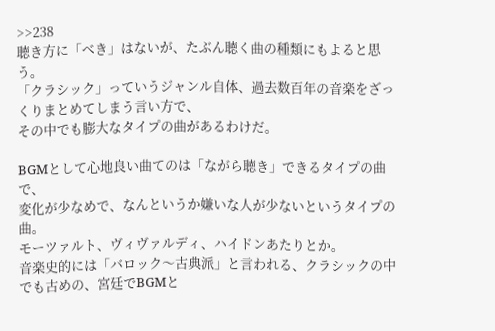>>238
聴き方に「べき」はないが、たぶん聴く曲の種類にもよると思う。
「クラシック」っていうジャンル自体、過去数百年の音楽をざっくりまとめてしまう言い方で、
その中でも膨大なタイプの曲があるわけだ。

BGMとして心地良い曲てのは「ながら聴き」できるタイプの曲で、
変化が少なめで、なんというか嫌いな人が少ないというタイプの曲。
モーツァルト、ヴィヴァルディ、ハイドンあたりとか。
音楽史的には「バロック〜古典派」と言われる、クラシックの中でも古めの、宮廷でBGMと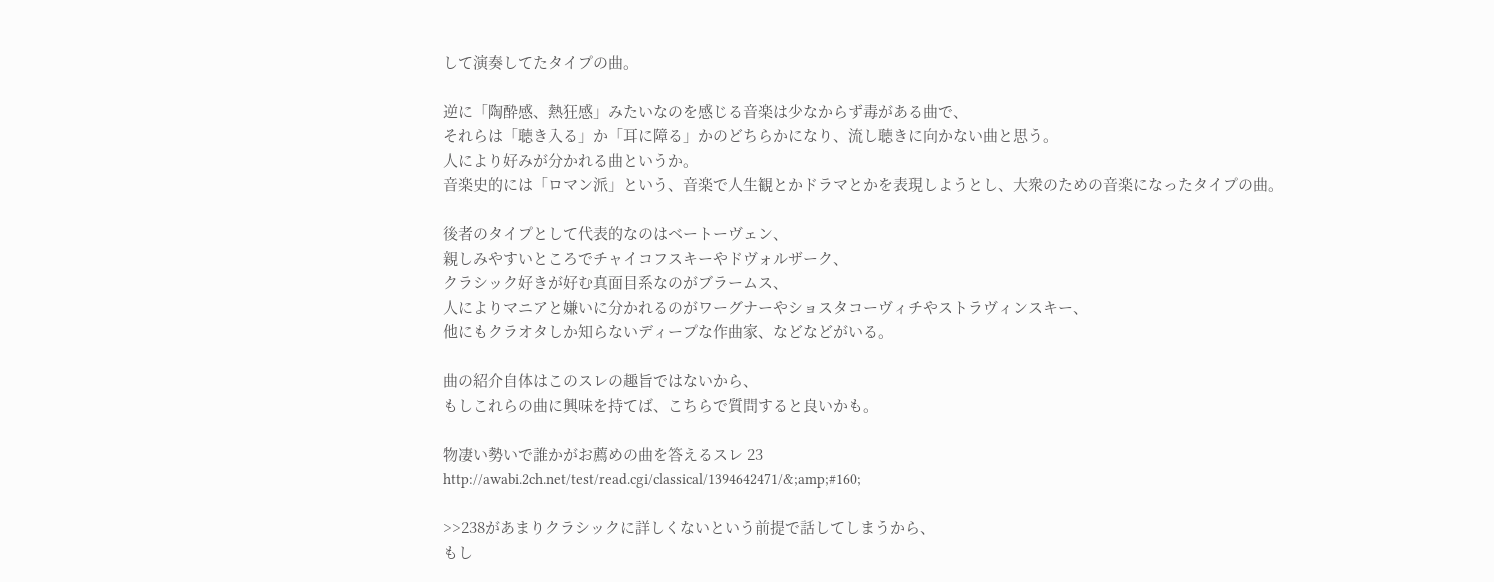して演奏してたタイプの曲。

逆に「陶酔感、熱狂感」みたいなのを感じる音楽は少なからず毒がある曲で、
それらは「聴き入る」か「耳に障る」かのどちらかになり、流し聴きに向かない曲と思う。
人により好みが分かれる曲というか。
音楽史的には「ロマン派」という、音楽で人生観とかドラマとかを表現しようとし、大衆のための音楽になったタイプの曲。

後者のタイプとして代表的なのはベートーヴェン、
親しみやすいところでチャイコフスキーやドヴォルザーク、
クラシック好きが好む真面目系なのがブラームス、
人によりマニアと嫌いに分かれるのがワーグナーやショスタコーヴィチやストラヴィンスキー、
他にもクラオタしか知らないディープな作曲家、などなどがいる。

曲の紹介自体はこのスレの趣旨ではないから、
もしこれらの曲に興味を持てば、こちらで質問すると良いかも。

物凄い勢いで誰かがお薦めの曲を答えるスレ 23
http://awabi.2ch.net/test/read.cgi/classical/1394642471/&;amp;#160;

>>238があまりクラシックに詳しくないという前提で話してしまうから、
もし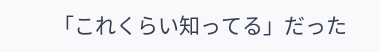「これくらい知ってる」だった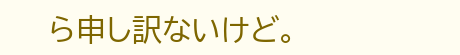ら申し訳ないけど。